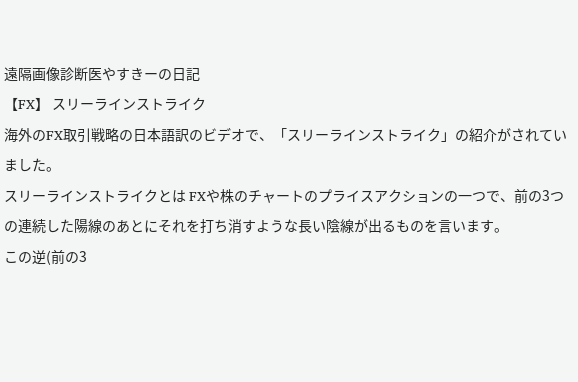遠隔画像診断医やすきーの日記
【FX】 スリーラインストライク
海外のFX取引戦略の日本語訳のビデオで、「スリーラインストライク」の紹介がされていました。
スリーラインストライクとは FXや株のチャートのプライスアクションの一つで、前の3つの連続した陽線のあとにそれを打ち消すような長い陰線が出るものを言います。
この逆(前の3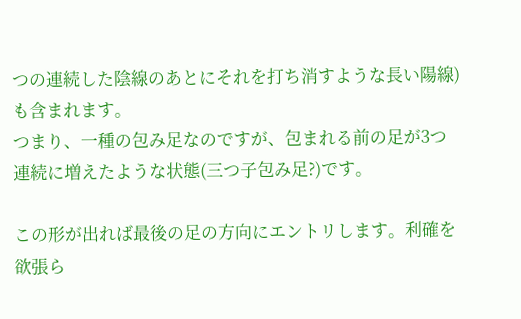つの連続した陰線のあとにそれを打ち消すような長い陽線)も含まれます。
つまり、一種の包み足なのですが、包まれる前の足が3つ連続に増えたような状態(三つ子包み足?)です。

この形が出れば最後の足の方向にエントリします。利確を欲張ら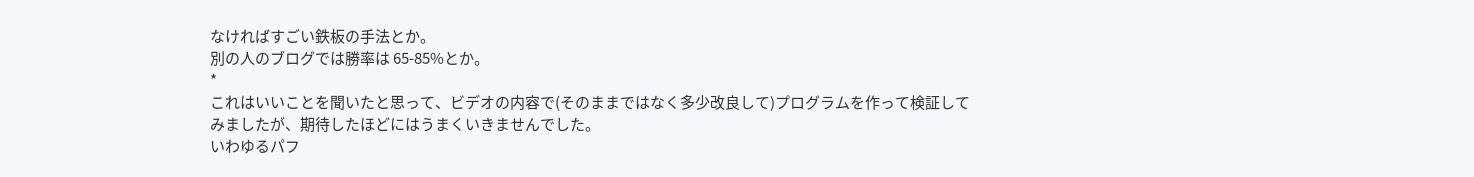なければすごい鉄板の手法とか。
別の人のブログでは勝率は 65-85%とか。
*
これはいいことを聞いたと思って、ビデオの内容で(そのままではなく多少改良して)プログラムを作って検証してみましたが、期待したほどにはうまくいきませんでした。
いわゆるパフ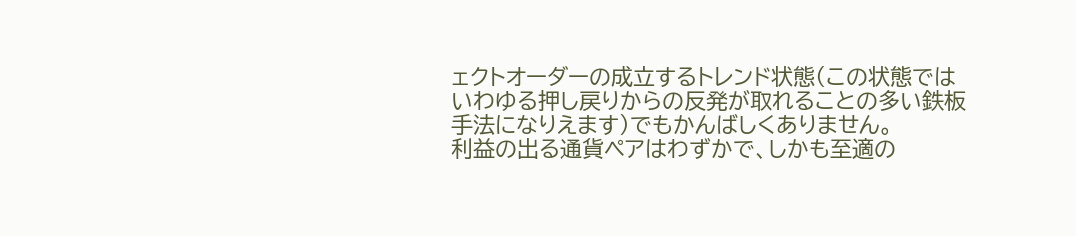ェクトオーダーの成立するトレンド状態(この状態ではいわゆる押し戻りからの反発が取れることの多い鉄板手法になりえます)でもかんばしくありません。
利益の出る通貨ペアはわずかで、しかも至適の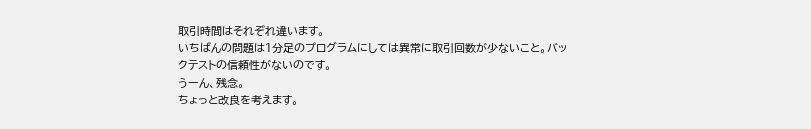取引時間はそれぞれ違います。
いちばんの問題は1分足のプログラムにしては異常に取引回数が少ないこと。バックテストの信頼性がないのです。
うーん、残念。
ちょっと改良を考えます。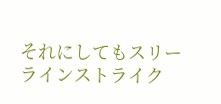それにしてもスリーラインストライク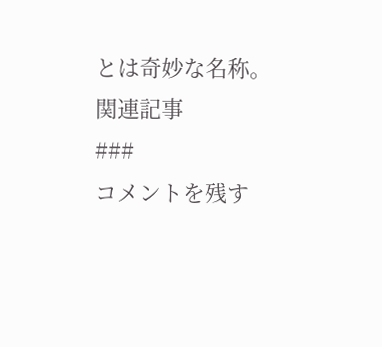とは奇妙な名称。
関連記事
###
コメントを残す